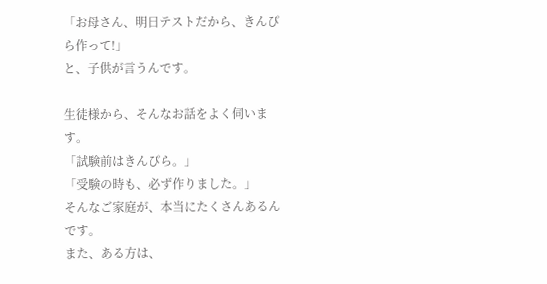「お母さん、明日テストだから、きんぴら作って!」
と、子供が言うんです。

生徒様から、そんなお話をよく伺います。
「試験前はきんぴら。」
「受験の時も、必ず作りました。」
そんなご家庭が、本当にたくさんあるんです。
また、ある方は、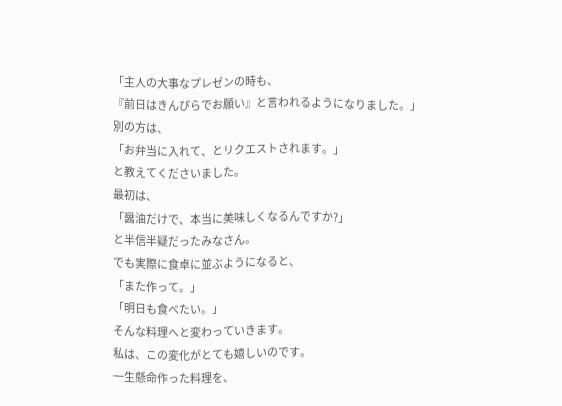「主人の大事なプレゼンの時も、
『前日はきんぴらでお願い』と言われるようになりました。」
別の方は、
「お弁当に入れて、とリクエストされます。」
と教えてくださいました。
最初は、
「醤油だけで、本当に美味しくなるんですか?」
と半信半疑だったみなさん。
でも実際に食卓に並ぶようになると、
「また作って。」
「明日も食べたい。」
そんな料理へと変わっていきます。
私は、この変化がとても嬉しいのです。
一生懸命作った料理を、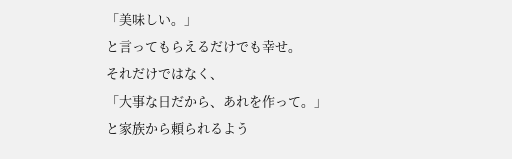「美味しい。」
と言ってもらえるだけでも幸せ。
それだけではなく、
「大事な日だから、あれを作って。」
と家族から頼られるよう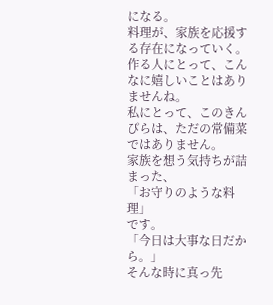になる。
料理が、家族を応援する存在になっていく。
作る人にとって、こんなに嬉しいことはありませんね。
私にとって、このきんぴらは、ただの常備菜ではありません。
家族を想う気持ちが詰まった、
「お守りのような料理」
です。
「今日は大事な日だから。」
そんな時に真っ先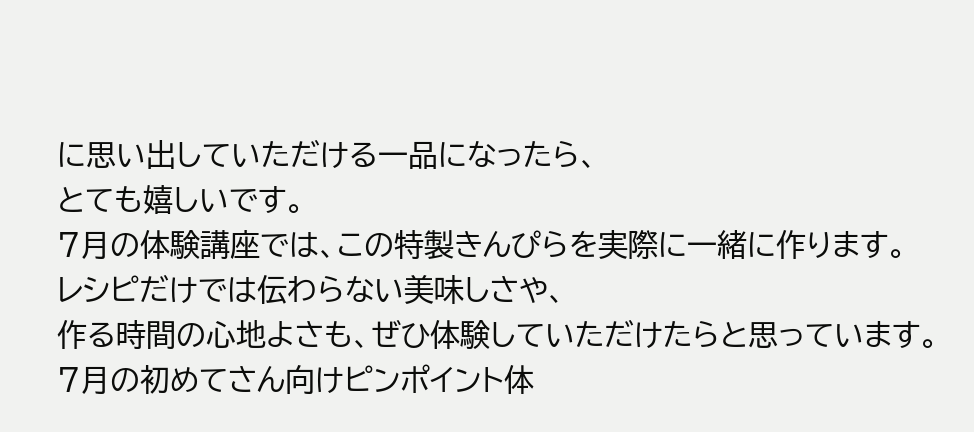に思い出していただける一品になったら、
とても嬉しいです。
7月の体験講座では、この特製きんぴらを実際に一緒に作ります。
レシピだけでは伝わらない美味しさや、
作る時間の心地よさも、ぜひ体験していただけたらと思っています。
7月の初めてさん向けピンポイント体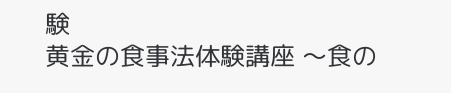験
黄金の食事法体験講座 〜食の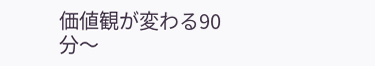価値観が変わる90分〜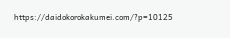https://daidokorokakumei.com/?p=10125